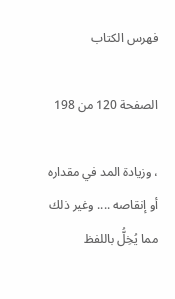فهرس الكتاب

الصفحة 120 من 198

، وزيادة المد في مقداره أو إنقاصه .... وغير ذلك مما يُخِلُّ باللفظ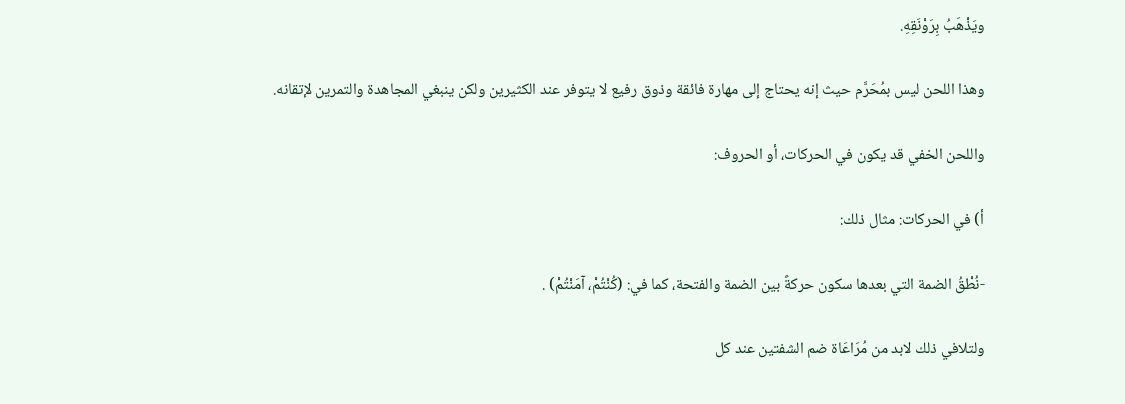ويَذْهَبُ بِرَوْنَقِهِ.

وهذا اللحن ليس بمُحَرَّم حيث إنه يحتاج إلى مهارة فائقة وذوق رفيع لا يتوفر عند الكثيرين ولكن ينبغي المجاهدة والتمرين لإتقانه.

واللحن الخفي قد يكون في الحركات، أو الحروف:

أ) في الحركات: مثال ذلك:

-نُطْقُ الضمة التي بعدها سكون حركةً بين الضمة والفتحة، كما في: (كُنْتُمْ، آمَنْتُمْ) .

ولتلافي ذلك لابد من مُرَاعَاة ضم الشفتين عند كل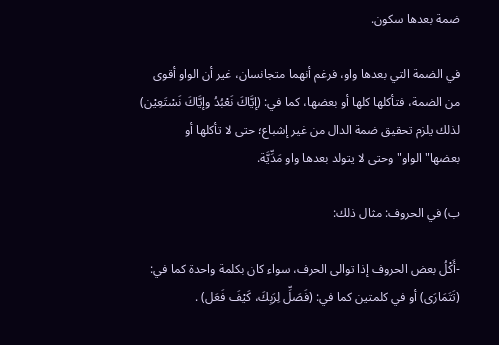ضمة بعدها سكون.

في الضمة التي بعدها واو، فرغم أنهما متجانسان، غير أن الواو أقوى من الضمة، فتأكلها كلها أو بعضها، كما في: (إيَّاكَ نَعْبُدُ وإيَّاكَ نَسْتَعِيْن) لذلك يلزم تحقيق ضمة الدال من غير إشباع؛ حتى لا تأكلها أو بعضها"الواو"وحتى لا يتولد بعدها واو مَدِّيَّة.

ب) في الحروف: مثال ذلك:

-أَكْلُ بعض الحروف إذا توالى الحرف، سواء كان بكلمة واحدة كما في: (تَتَمَارَى) أو في كلمتين كما في: (فَصَلِّ لِرَبِكَ، كَيْفَ فَعَل) .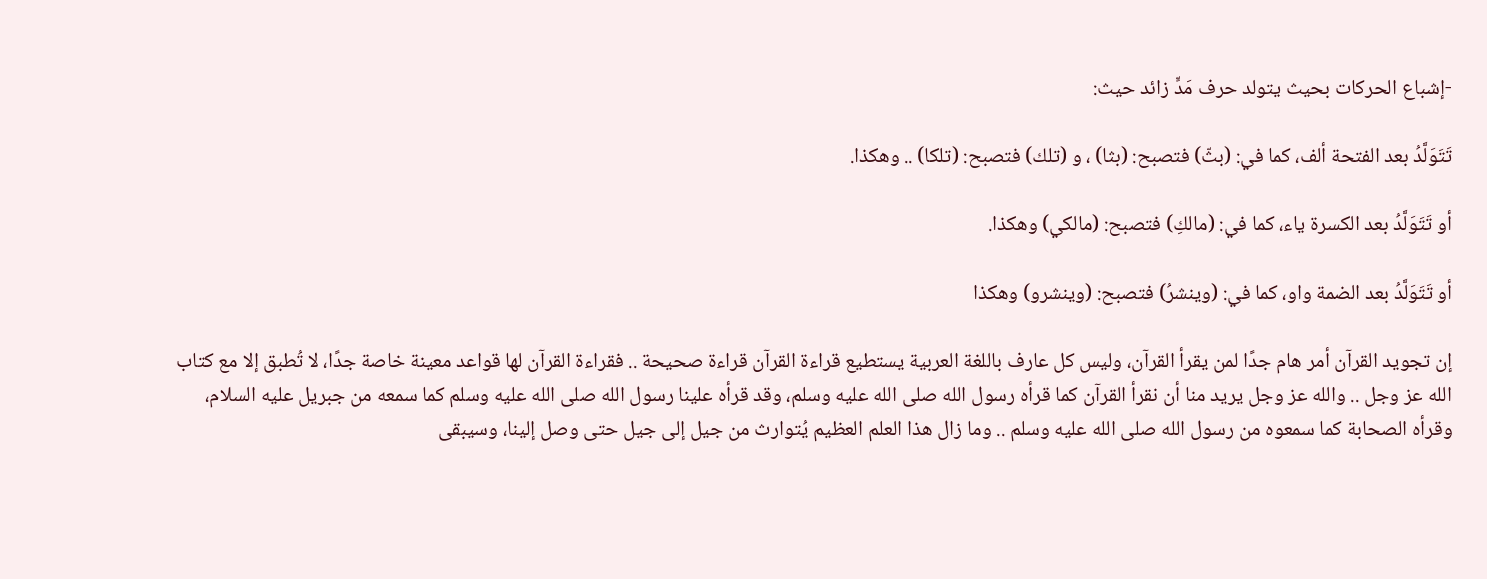-إشباع الحركات بحيث يتولد حرف مَدٍّ زائد حيث:

تَتَوَلَّدُ بعد الفتحة ألف، كما في: (بثّ) فتصبح: (بثا) ، و (تلك) فتصبح: (تلكا) .. وهكذا.

أو تَتَوَلَّدُ بعد الكسرة ياء، كما في: (مالكِ) فتصبح: (مالكي) وهكذا.

أو تَتَوَلَّدُ بعد الضمة واو، كما في: (وينشرُ) فتصبح: (وينشرو) وهكذا

إن تجويد القرآن أمر هام جدًا لمن يقرأ القرآن، وليس كل عارف باللغة العربية يستطيع قراءة القرآن قراءة صحيحة .. فقراءة القرآن لها قواعد معينة خاصة جدًا، لا تُطبق إلا مع كتاب الله عز وجل .. والله عز وجل يريد منا أن نقرأ القرآن كما قرأه رسول الله صلى الله عليه وسلم، وقد قرأه علينا رسول الله صلى الله عليه وسلم كما سمعه من جبريل عليه السلام، وقرأه الصحابة كما سمعوه من رسول الله صلى الله عليه وسلم .. وما زال هذا العلم العظيم يُتوارث من جيل إلى جيل حتى وصل إلينا، وسيبقى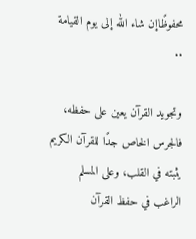محفوظًاإن شاء الله إلى يوم القيامة ..

وتجويد القرآن يعين على حفظه، فالجرس الخاص جدًا للقرآن الكريم يثبته في القلب، وعلى المسلم الراغب في حفظ القرآن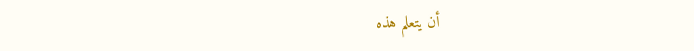أن يتعلم هذه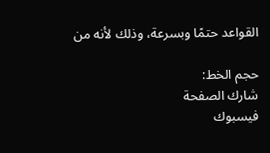القواعد حتمًا وبسرعة، وذلك لأنه من

حجم الخط:
شارك الصفحة
فيسبوك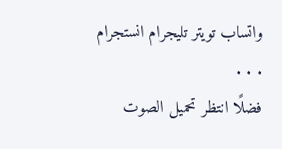واتساب تويتر تليجرام انستجرام
. . .
فضلًا انتظر تحميل الصوت